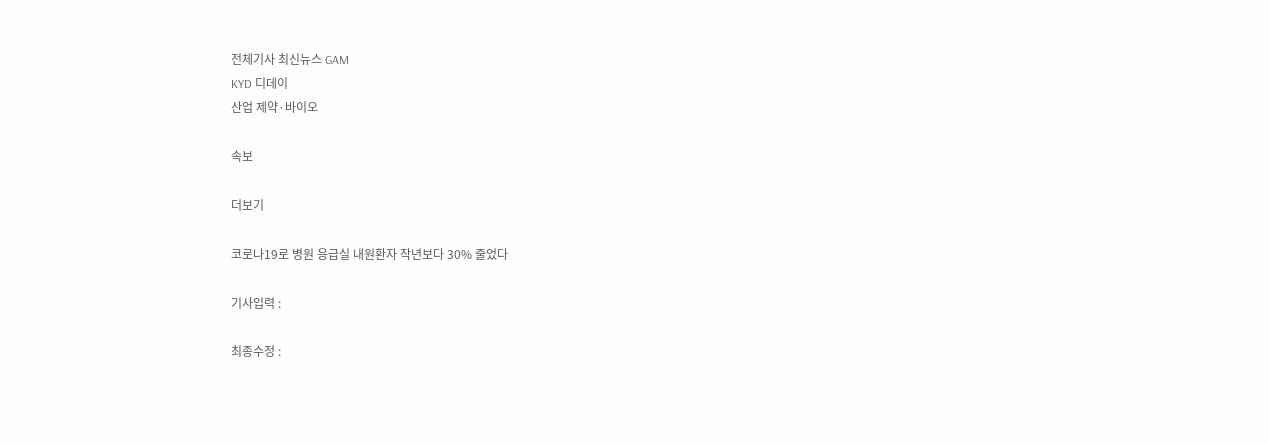전체기사 최신뉴스 GAM
KYD 디데이
산업 제약·바이오

속보

더보기

코로나19로 병원 응급실 내원환자 작년보다 30% 줄었다

기사입력 :

최종수정 :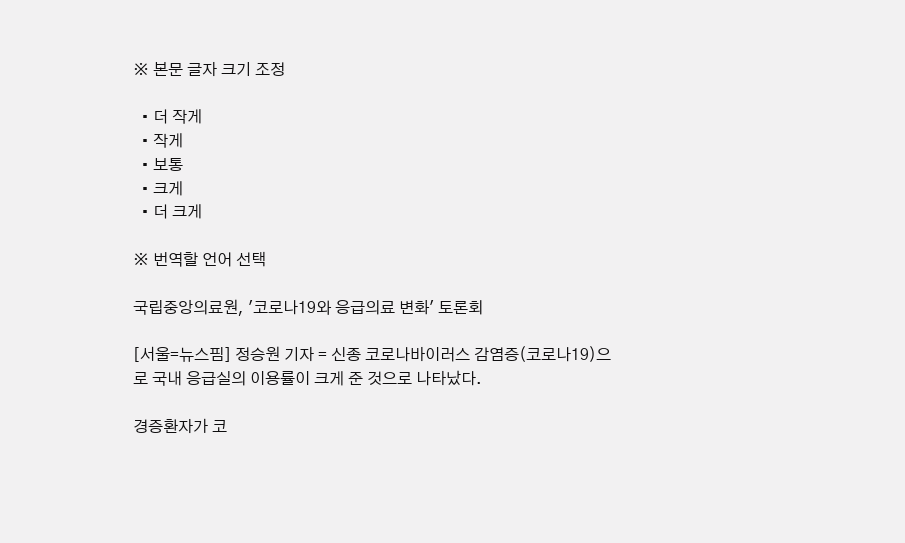※ 본문 글자 크기 조정

  • 더 작게
  • 작게
  • 보통
  • 크게
  • 더 크게

※ 번역할 언어 선택

국립중앙의료원, '코로나19와 응급의료 변화' 토론회

[서울=뉴스핌] 정승원 기자 = 신종 코로나바이러스 감염증(코로나19)으로 국내 응급실의 이용률이 크게 준 것으로 나타났다.

경증환자가 코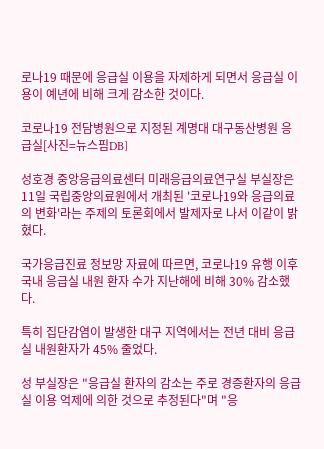로나19 때문에 응급실 이용을 자제하게 되면서 응급실 이용이 예년에 비해 크게 감소한 것이다.

코로나19 전담병원으로 지정된 계명대 대구동산병원 응급실[사진=뉴스핌DB]

성호경 중앙응급의료센터 미래응급의료연구실 부실장은 11일 국립중앙의료원에서 개최된 '코로나19와 응급의료의 변화'라는 주제의 토론회에서 발제자로 나서 이같이 밝혔다.

국가응급진료 정보망 자료에 따르면, 코로나19 유행 이후 국내 응급실 내원 환자 수가 지난해에 비해 30% 감소했다.

특히 집단감염이 발생한 대구 지역에서는 전년 대비 응급실 내원환자가 45% 줄었다.

성 부실장은 "응급실 환자의 감소는 주로 경증환자의 응급실 이용 억제에 의한 것으로 추정된다"며 "응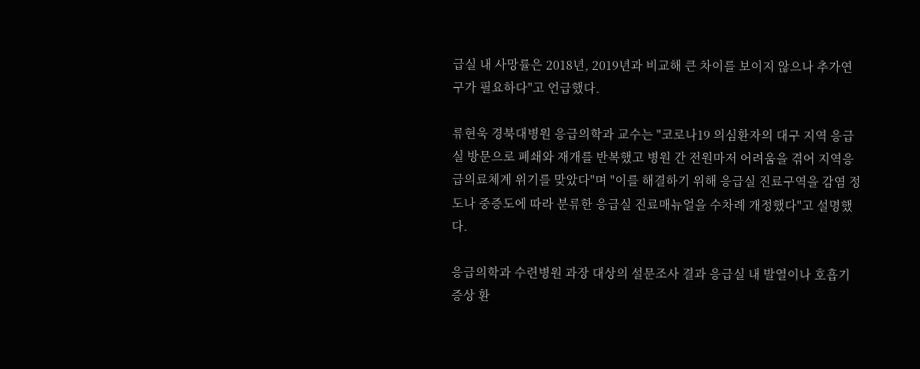급실 내 사망률은 2018년, 2019년과 비교해 큰 차이를 보이지 않으나 추가연구가 필요하다"고 언급했다.

류현욱 경북대병원 응급의학과 교수는 "코로나19 의심환자의 대구 지역 응급실 방문으로 폐쇄와 재개를 반복했고 병원 간 전원마저 어려움을 겪어 지역응급의료체계 위기를 맞았다"며 "이를 해결하기 위해 응급실 진료구역을 감염 정도나 중증도에 따라 분류한 응급실 진료매뉴얼을 수차례 개정했다"고 설명했다.

응급의학과 수련병원 과장 대상의 설문조사 결과 응급실 내 발열이나 호흡기 증상 환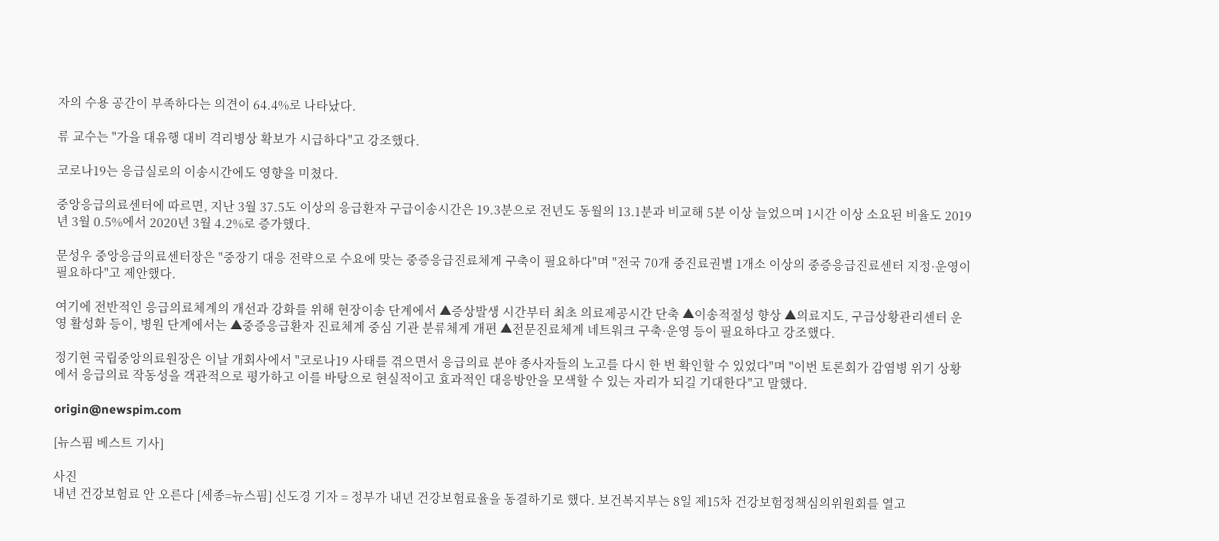자의 수용 공간이 부족하다는 의견이 64.4%로 나타났다.

류 교수는 "가을 대유행 대비 격리병상 확보가 시급하다"고 강조했다.

코로나19는 응급실로의 이송시간에도 영향을 미쳤다.

중앙응급의료센터에 따르면, 지난 3월 37.5도 이상의 응급환자 구급이송시간은 19.3분으로 전년도 동월의 13.1분과 비교해 5분 이상 늘었으며 1시간 이상 소요된 비율도 2019년 3월 0.5%에서 2020년 3월 4.2%로 증가했다.

문성우 중앙응급의료센터장은 "중장기 대응 전략으로 수요에 맞는 중증응급진료체계 구축이 필요하다"며 "전국 70개 중진료권별 1개소 이상의 중증응급진료센터 지정·운영이 필요하다"고 제안했다.

여기에 전반적인 응급의료체계의 개선과 강화를 위해 현장이송 단계에서 ▲증상발생 시간부터 최초 의료제공시간 단축 ▲이송적절성 향상 ▲의료지도, 구급상황관리센터 운영 활성화 등이, 병원 단계에서는 ▲중증응급환자 진료체계 중심 기관 분류체계 개편 ▲전문진료체계 네트워크 구축·운영 등이 필요하다고 강조했다.

정기현 국립중앙의료원장은 이날 개회사에서 "코로나19 사태를 겪으면서 응급의료 분야 종사자들의 노고를 다시 한 번 확인할 수 있었다"며 "이번 토론회가 감염병 위기 상황에서 응급의료 작동성을 객관적으로 평가하고 이를 바탕으로 현실적이고 효과적인 대응방안을 모색할 수 있는 자리가 되길 기대한다"고 말했다.

origin@newspim.com

[뉴스핌 베스트 기사]

사진
내년 건강보험료 안 오른다 [세종=뉴스핌] 신도경 기자 = 정부가 내년 건강보험료율을 동결하기로 했다. 보건복지부는 8일 제15차 건강보험정책심의위원회를 열고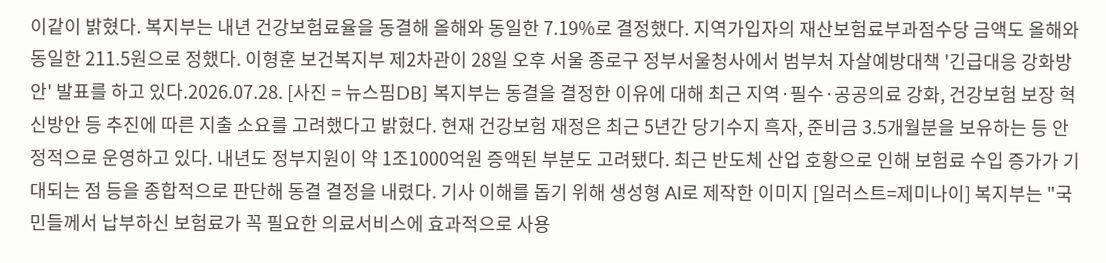이같이 밝혔다. 복지부는 내년 건강보험료율을 동결해 올해와 동일한 7.19%로 결정했다. 지역가입자의 재산보험료부과점수당 금액도 올해와 동일한 211.5원으로 정했다. 이형훈 보건복지부 제2차관이 28일 오후 서울 종로구 정부서울청사에서 범부처 자살예방대책 '긴급대응 강화방안' 발표를 하고 있다.2026.07.28. [사진 = 뉴스핌DB] 복지부는 동결을 결정한 이유에 대해 최근 지역·필수·공공의료 강화, 건강보험 보장 혁신방안 등 추진에 따른 지출 소요를 고려했다고 밝혔다. 현재 건강보험 재정은 최근 5년간 당기수지 흑자, 준비금 3.5개월분을 보유하는 등 안정적으로 운영하고 있다. 내년도 정부지원이 약 1조1000억원 증액된 부분도 고려됐다. 최근 반도체 산업 호황으로 인해 보험료 수입 증가가 기대되는 점 등을 종합적으로 판단해 동결 결정을 내렸다. 기사 이해를 돕기 위해 생성형 AI로 제작한 이미지 [일러스트=제미나이] 복지부는 "국민들께서 납부하신 보험료가 꼭 필요한 의료서비스에 효과적으로 사용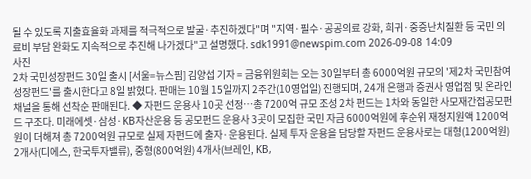될 수 있도록 지출효율화 과제를 적극적으로 발굴·추진하겠다"며 "지역·필수·공공의료 강화, 희귀·중증난치질환 등 국민 의료비 부담 완화도 지속적으로 추진해 나가겠다"고 설명했다. sdk1991@newspim.com 2026-09-08 14:09
사진
2차 국민성장펀드 30일 출시 [서울=뉴스핌] 김양섭 기자 = 금융위원회는 오는 30일부터 총 6000억원 규모의 '제2차 국민참여성장펀드'를 출시한다고 8일 밝혔다. 판매는 10월 15일까지 2주간(10영업일) 진행되며, 24개 은행과 증권사 영업점 및 온라인 채널을 통해 선착순 판매된다. ◆ 자펀드 운용사 10곳 선정…총 7200억 규모 조성 2차 펀드는 1차와 동일한 사모재간접공모펀드 구조다. 미래에셋·삼성·KB자산운용 등 공모펀드 운용사 3곳이 모집한 국민 자금 6000억원에 후순위 재정지원액 1200억원이 더해져 총 7200억원 규모로 실제 자펀드에 출자·운용된다. 실제 투자 운용을 담당할 자펀드 운용사로는 대형(1200억원) 2개사(디에스, 한국투자밸류), 중형(800억원) 4개사(브레인, KB,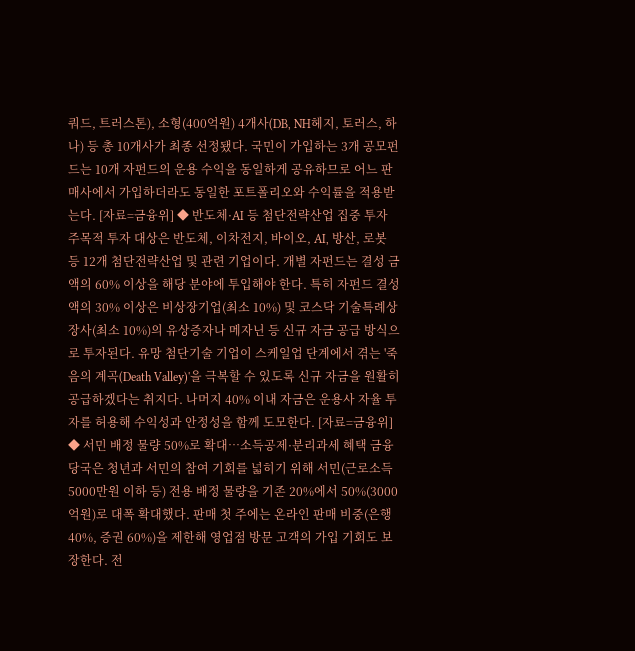쿼드, 트러스톤), 소형(400억원) 4개사(DB, NH헤지, 토러스, 하나) 등 총 10개사가 최종 선정됐다. 국민이 가입하는 3개 공모펀드는 10개 자펀드의 운용 수익을 동일하게 공유하므로 어느 판매사에서 가입하더라도 동일한 포트폴리오와 수익률을 적용받는다. [자료=금융위] ◆ 반도체·AI 등 첨단전략산업 집중 투자 주목적 투자 대상은 반도체, 이차전지, 바이오, AI, 방산, 로봇 등 12개 첨단전략산업 및 관련 기업이다. 개별 자펀드는 결성 금액의 60% 이상을 해당 분야에 투입해야 한다. 특히 자펀드 결성액의 30% 이상은 비상장기업(최소 10%) 및 코스닥 기술특례상장사(최소 10%)의 유상증자나 메자닌 등 신규 자금 공급 방식으로 투자된다. 유망 첨단기술 기업이 스케일업 단계에서 겪는 '죽음의 계곡(Death Valley)'을 극복할 수 있도록 신규 자금을 원활히 공급하겠다는 취지다. 나머지 40% 이내 자금은 운용사 자율 투자를 허용해 수익성과 안정성을 함께 도모한다. [자료=금융위] ◆ 서민 배정 물량 50%로 확대…소득공제·분리과세 혜택 금융당국은 청년과 서민의 참여 기회를 넓히기 위해 서민(근로소득 5000만원 이하 등) 전용 배정 물량을 기존 20%에서 50%(3000억원)로 대폭 확대했다. 판매 첫 주에는 온라인 판매 비중(은행 40%, 증권 60%)을 제한해 영업점 방문 고객의 가입 기회도 보장한다. 전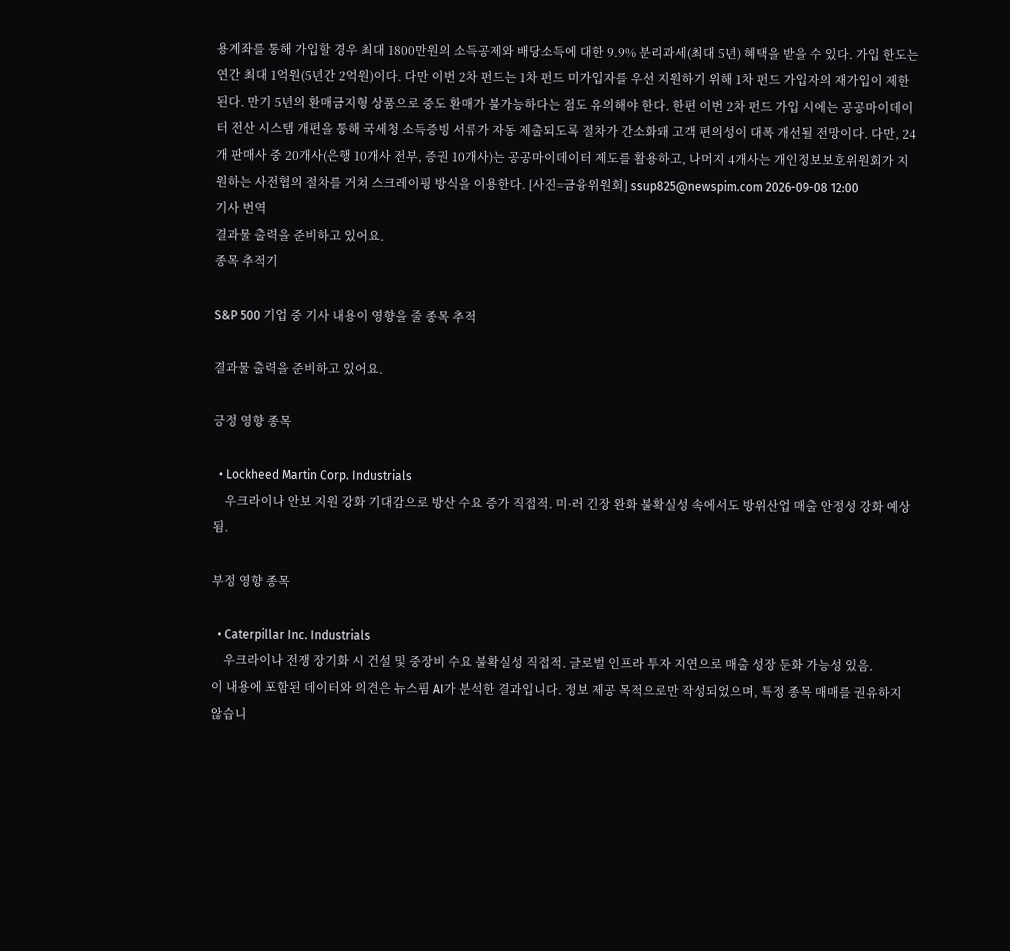용계좌를 통해 가입할 경우 최대 1800만원의 소득공제와 배당소득에 대한 9.9% 분리과세(최대 5년) 혜택을 받을 수 있다. 가입 한도는 연간 최대 1억원(5년간 2억원)이다. 다만 이번 2차 펀드는 1차 펀드 미가입자를 우선 지원하기 위해 1차 펀드 가입자의 재가입이 제한된다. 만기 5년의 환매금지형 상품으로 중도 환매가 불가능하다는 점도 유의해야 한다. 한편 이번 2차 펀드 가입 시에는 공공마이데이터 전산 시스템 개편을 통해 국세청 소득증빙 서류가 자동 제출되도록 절차가 간소화돼 고객 편의성이 대폭 개선될 전망이다. 다만, 24개 판매사 중 20개사(은행 10개사 전부, 증권 10개사)는 공공마이데이터 제도를 활용하고, 나머지 4개사는 개인정보보호위원회가 지원하는 사전협의 절차를 거쳐 스크레이핑 방식을 이용한다. [사진=금융위원회] ssup825@newspim.com 2026-09-08 12:00
기사 번역
결과물 출력을 준비하고 있어요.
종목 추적기

S&P 500 기업 중 기사 내용이 영향을 줄 종목 추적

결과물 출력을 준비하고 있어요.

긍정 영향 종목

  • Lockheed Martin Corp. Industrials
    우크라이나 안보 지원 강화 기대감으로 방산 수요 증가 직접적. 미·러 긴장 완화 불확실성 속에서도 방위산업 매출 안정성 강화 예상됨.

부정 영향 종목

  • Caterpillar Inc. Industrials
    우크라이나 전쟁 장기화 시 건설 및 중장비 수요 불확실성 직접적. 글로벌 인프라 투자 지연으로 매출 성장 둔화 가능성 있음.
이 내용에 포함된 데이터와 의견은 뉴스핌 AI가 분석한 결과입니다. 정보 제공 목적으로만 작성되었으며, 특정 종목 매매를 권유하지 않습니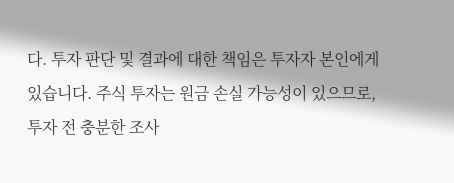다. 투자 판단 및 결과에 대한 책임은 투자자 본인에게 있습니다. 주식 투자는 원금 손실 가능성이 있으므로, 투자 전 충분한 조사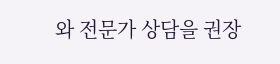와 전문가 상담을 권장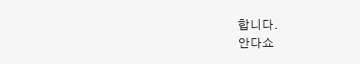합니다.
안다쇼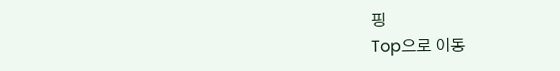핑
Top으로 이동